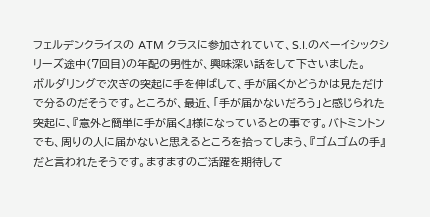フェルデンクライスの ATM クラスに参加されていて、S.I.のベーイシックシリーズ途中(7回目)の年配の男性が、興味深い話をして下さいました。
ボルダリングで次ぎの突起に手を伸ばして、手が届くかどうかは見ただけで分るのだそうです。ところが、最近、「手が届かないだろう」と感じられた突起に、『意外と簡単に手が届く』様になっているとの事です。バトミントンでも、周りの人に届かないと思えるところを拾ってしまう、『ゴムゴムの手』だと言われたそうです。ますますのご活躍を期待して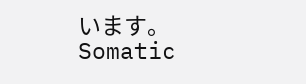います。
Somatic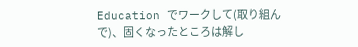Education でワークして(取り組んで)、固くなったところは解し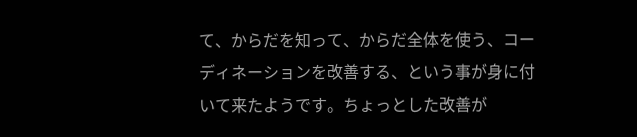て、からだを知って、からだ全体を使う、コーディネーションを改善する、という事が身に付いて来たようです。ちょっとした改善が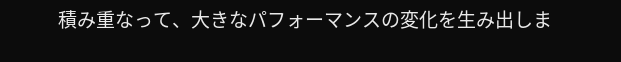積み重なって、大きなパフォーマンスの変化を生み出しま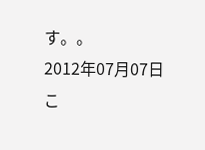す。。
2012年07月07日
こ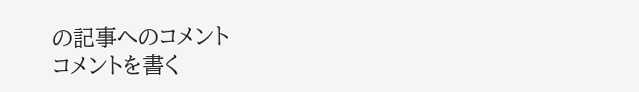の記事へのコメント
コメントを書く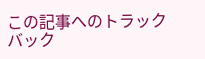この記事へのトラックバック